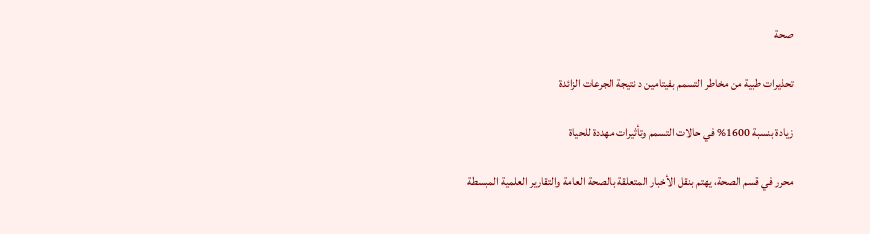صحة

تحذيرات طبية من مخاطر التسمم بفيتامين د نتيجة الجرعات الزائدة

زيادة بنسبة 1600% في حالات التسمم وتأثيرات مهددة للحياة

محرر في قسم الصحة، يهتم بنقل الأخبار المتعلقة بالصحة العامة والتقارير العلمية المبسطة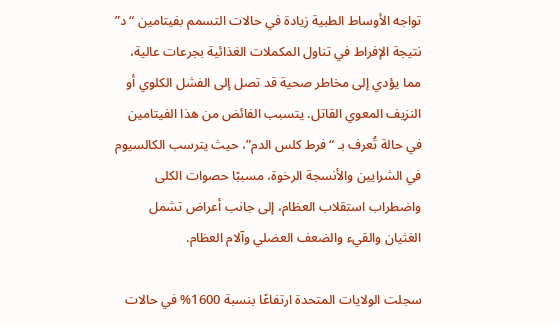تواجه الأوساط الطبية زيادة في حالات التسمم بفيتامين “د” نتيجة الإفراط في تناول المكملات الغذائية بجرعات عالية، مما يؤدي إلى مخاطر صحية قد تصل إلى الفشل الكلوي أو النزيف المعوي القاتل. يتسبب الفائض من هذا الفيتامين في حالة تُعرف بـ “فرط كلس الدم”، حيث يترسب الكالسيوم في الشرايين والأنسجة الرخوة، مسببًا حصوات الكلى واضطراب استقلاب العظام، إلى جانب أعراض تشمل الغثيان والقيء والضعف العضلي وآلام العظام.

سجلت الولايات المتحدة ارتفاعًا بنسبة 1600% في حالات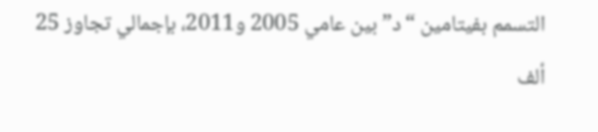التسمم بفيتامين “د” بين عامي 2005 و2011، بإجمالي تجاوز 25 ألف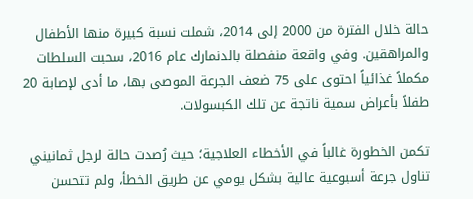حالة خلال الفترة من 2000 إلى 2014، شملت نسبة كبيرة منها الأطفال والمراهقين. وفي واقعة منفصلة بالدنمارك عام 2016، سحبت السلطات مكملاً غذائياً احتوى على 75 ضعف الجرعة الموصى بها، ما أدى لإصابة 20 طفلاً بأعراض سمية ناتجة عن تلك الكبسولات.

تكمن الخطورة غالباً في الأخطاء العلاجية؛ حيث رُصدت حالة لرجل ثمانيني تناول جرعة أسبوعية عالية بشكل يومي عن طريق الخطأ، ولم تتحسن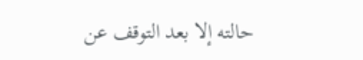حالته إلا بعد التوقف عن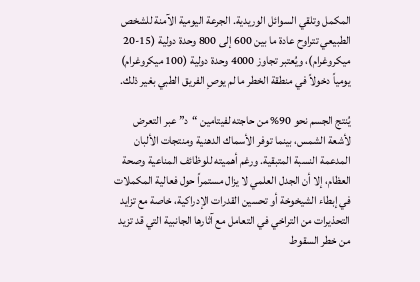المكمل وتلقي السوائل الوريدية. الجرعة اليومية الآمنة للشخص الطبيعي تتراوح عادة ما بين 600 إلى 800 وحدة دولية (15-20 ميكروغرام)، ويُعتبر تجاوز 4000 وحدة دولية (100 ميكروغرام) يومياً دخولاً في منطقة الخطر ما لم يوصِ الفريق الطبي بغير ذلك.

يُنتج الجسم نحو 90% من حاجته لفيتامين “د” عبر التعرض لأشعة الشمس، بينما توفر الأسماك الدهنية ومنتجات الألبان المدعمة النسبة المتبقية. ورغم أهميته للوظائف المناعية وصحة العظام، إلا أن الجدل العلمي لا يزال مستمراً حول فعالية المكملات في إبطاء الشيخوخة أو تحسين القدرات الإدراكية، خاصة مع تزايد التحذيرات من التراخي في التعامل مع آثارها الجانبية التي قد تزيد من خطر السقوط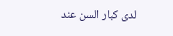لدى كبار السن عند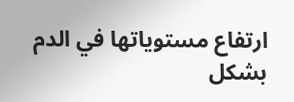ارتفاع مستوياتها في الدم بشكل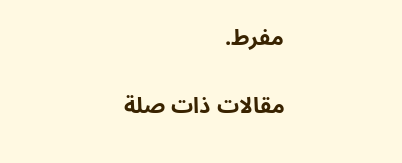مفرط.

مقالات ذات صلة